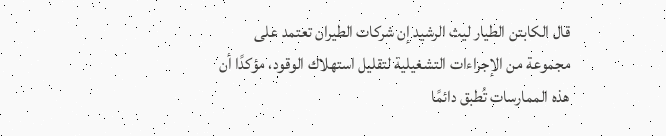قال الكابتن الطيار ليث الرشيد إن شركات الطيران تعتمد على مجموعة من الإجراءات التشغيلية لتقليل استهلاك الوقود، مؤكدًا أن هذه الممارسات تُطبق دائمًا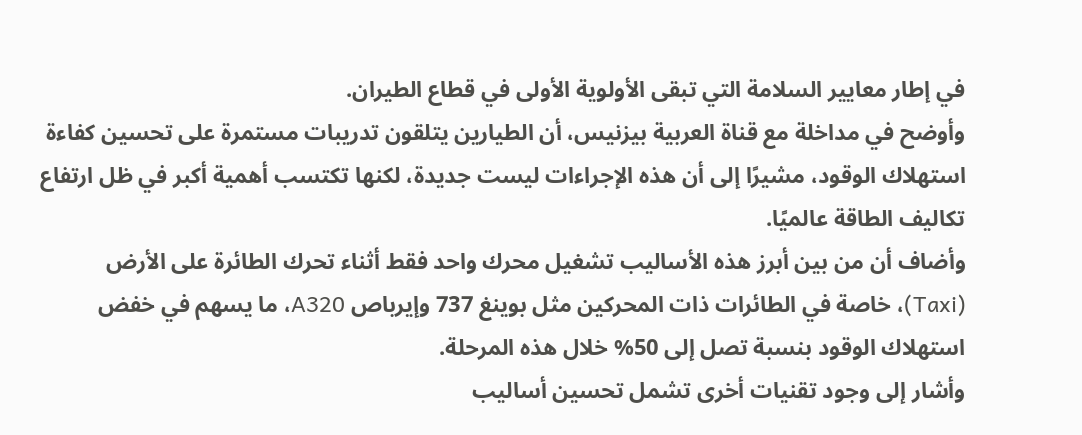في إطار معايير السلامة التي تبقى الأولوية الأولى في قطاع الطيران.
وأوضح في مداخلة مع قناة العربية بيزنيس، أن الطيارين يتلقون تدريبات مستمرة على تحسين كفاءة استهلاك الوقود، مشيرًا إلى أن هذه الإجراءات ليست جديدة، لكنها تكتسب أهمية أكبر في ظل ارتفاع تكاليف الطاقة عالميًا.
وأضاف أن من بين أبرز هذه الأساليب تشغيل محرك واحد فقط أثناء تحرك الطائرة على الأرض (Taxi)، خاصة في الطائرات ذات المحركين مثل بوينغ 737 وإيرباص A320، ما يسهم في خفض استهلاك الوقود بنسبة تصل إلى 50% خلال هذه المرحلة.
وأشار إلى وجود تقنيات أخرى تشمل تحسين أساليب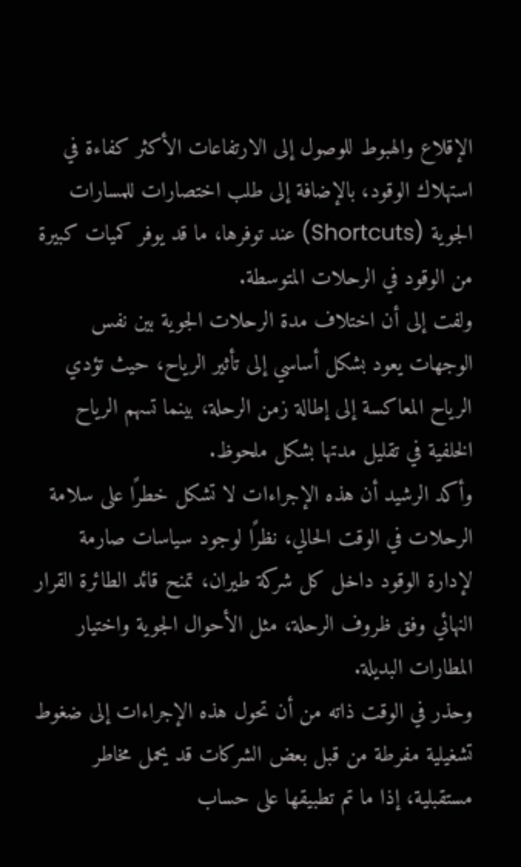الإقلاع والهبوط للوصول إلى الارتفاعات الأكثر كفاءة في استهلاك الوقود، بالإضافة إلى طلب اختصارات للمسارات الجوية (Shortcuts) عند توفرها، ما قد يوفر كميات كبيرة من الوقود في الرحلات المتوسطة.
ولفت إلى أن اختلاف مدة الرحلات الجوية بين نفس الوجهات يعود بشكل أساسي إلى تأثير الرياح، حيث تؤدي الرياح المعاكسة إلى إطالة زمن الرحلة، بينما تسهم الرياح الخلفية في تقليل مدتها بشكل ملحوظ.
وأكد الرشيد أن هذه الإجراءات لا تشكل خطرًا على سلامة الرحلات في الوقت الحالي، نظرًا لوجود سياسات صارمة لإدارة الوقود داخل كل شركة طيران، تمنح قائد الطائرة القرار النهائي وفق ظروف الرحلة، مثل الأحوال الجوية واختيار المطارات البديلة.
وحذر في الوقت ذاته من أن تحول هذه الإجراءات إلى ضغوط تشغيلية مفرطة من قبل بعض الشركات قد يحمل مخاطر مستقبلية، إذا ما تم تطبيقها على حساب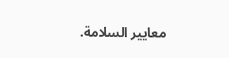معايير السلامة.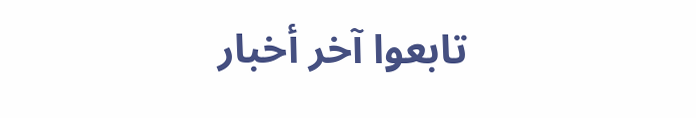تابعوا آخر أخبار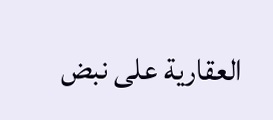العقارية على نبض